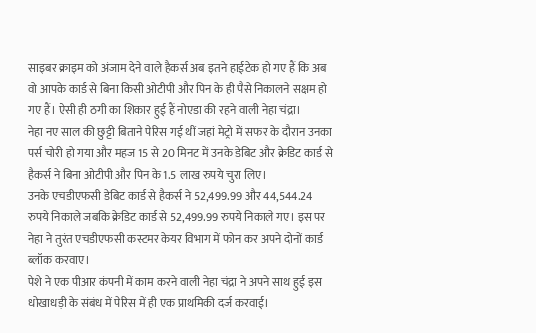साइबर क्राइम को अंजाम देने वाले हैकर्स अब इतने हाईटेक हो गए हैं कि अब वो आपके कार्ड से बिना किसी ओटीपी और पिन के ही पैसे निकालने सक्षम हो गए हैं। ऐसी ही ठगी का शिकार हुई हैं नोएडा की रहने वाली नेहा चंद्रा।
नेहा नए साल की छुट्टी बिताने पेरिस गई थीं जहां मेट्रो में सफर के दौरान उनका पर्स चोरी हो गया और महज 15 से 20 मिनट में उनके डेबिट और क्रेडिट कार्ड से हैकर्स ने बिना ओटीपी और पिन के 1.5 लाख रुपये चुरा लिए।
उनके एचडीएफसी डेबिट कार्ड से हैकर्स ने 52,499.99 और 44,544.24 रुपये निकाले जबकि क्रेडिट कार्ड से 52,499.99 रुपये निकाले गए। इस पर नेहा ने तुरंत एचडीएफसी कस्टमर केयर विभाग में फोन कर अपने दोनों कार्ड ब्लॉक करवाए।
पेशे ने एक पीआर कंपनी में काम करने वाली नेहा चंद्रा ने अपने साथ हुई इस धोखाधड़ी के संबंध में पेरिस में ही एक प्राथमिकी दर्ज करवाई।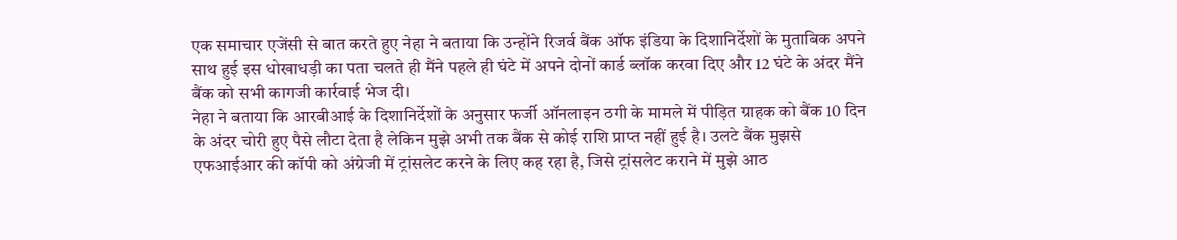एक समाचार एजेंसी से बात करते हुए नेहा ने बताया कि उन्होंने रिजर्व बैंक ऑफ इंडिया के दिशानिर्देशों के मुताबिक अपने साथ हुई इस धोखाधड़ी का पता चलते ही मैंने पहले ही घंटे में अपने दोनों कार्ड ब्लॉक करवा दिए और 12 घंटे के अंदर मैंने बैंक को सभी कागजी कार्रवाई भेज दी।
नेहा ने बताया कि आरबीआई के दिशानिर्देशों के अनुसार फर्जी ऑनलाइन ठगी के मामले में पीड़ित ग्राहक को बैंक 10 दिन के अंदर चोरी हुए पैसे लौटा देता है लेकिन मुझे अभी तक बैंक से कोई राशि प्राप्त नहीं हुई है। उलटे बैंक मुझसे एफआईआर की कॉपी को अंग्रेजी में ट्रांसलेट करने के लिए कह रहा है, जिसे ट्रांसलेट कराने में मुझे आठ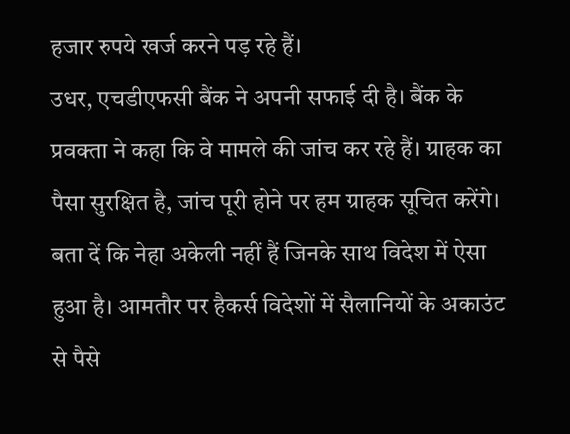हजार रुपये खर्ज करने पड़ रहे हैं।
उधर, एचडीएफसी बैंक ने अपनी सफाई दी है। बैंक के प्रवक्ता ने कहा कि वे मामले की जांच कर रहे हैं। ग्राहक का पैसा सुरक्षित है, जांच पूरी होने पर हम ग्राहक सूचित करेंगे।
बता दें कि नेहा अकेली नहीं हैं जिनके साथ विदेश में ऐसा हुआ है। आमतौर पर हैकर्स विदेशों में सैलानियों के अकाउंट से पैसे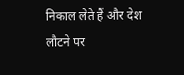निकाल लेते हैं और देश लौटने पर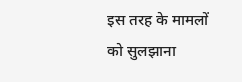इस तरह के मामलों को सुलझाना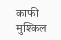काफी मुश्किल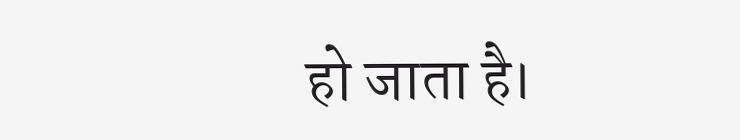हो जाता है।